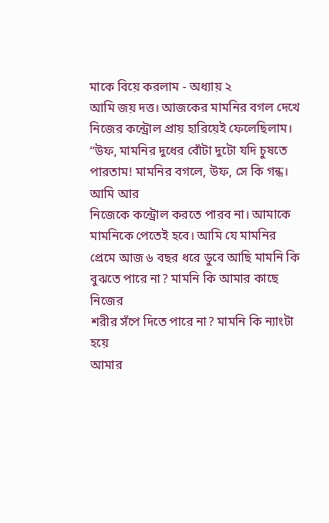মাকে বিয়ে করলাম - অধ্যায় ২
আমি জয় দত্ত। আজকের মামনির বগল দেখে
নিজের কন্ট্রোল প্রায় হারিয়েই ফেলেছিলাম।
“উফ, মামনির দুধের বোঁটা দুটো যদি চুষতে
পারতাম! মামনির বগলে, উফ, সে কি গন্ধ। আমি আর
নিজেকে কন্ট্রোল করতে পারব না। আমাকে
মামনিকে পেতেই হবে। আমি যে মামনির
প্রেমে আজ ৬ বছর ধরে ডুবে আছি মামনি কি
বুঝতে পারে না? মামনি কি আমার কাছে নিজের
শরীর সঁপে দিতে পারে না? মামনি কি ন্যাংটা হয়ে
আমার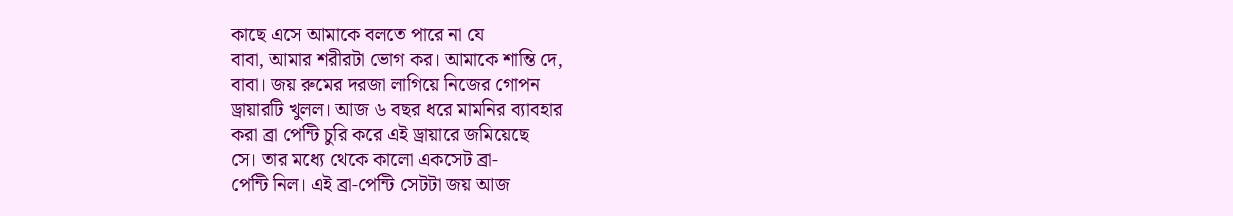কাছে এসে আমাকে বলতে পারে না যে
বাবা, আমার শরীরটা ভোগ কর। আমাকে শান্তি দে,
বাবা। জয় রুমের দরজা লাগিয়ে নিজের গোপন
ড্রায়ারটি খুলল। আজ ৬ বছর ধরে মামনির ব্যাবহার
করা ব্রা পেন্টি চুরি করে এই ড্রায়ারে জমিয়েছে
সে। তার মধ্যে থেকে কালো একসেট ব্রা-
পেন্টি নিল। এই ব্রা-পেন্টি সেটটা জয় আজ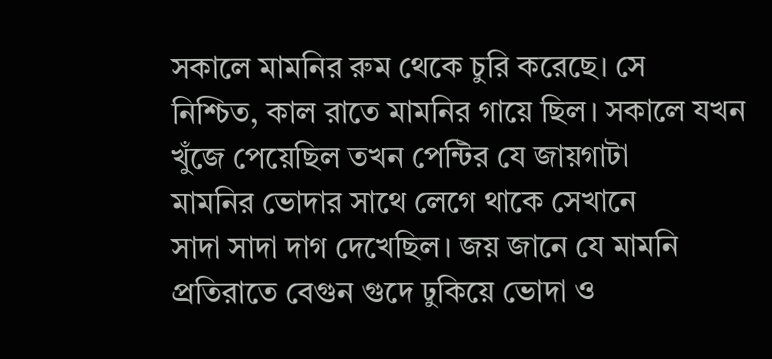সকালে মামনির রুম থেকে চুরি করেছে। সে
নিশ্চিত, কাল রাতে মামনির গায়ে ছিল। সকালে যখন
খুঁজে পেয়েছিল তখন পেন্টির যে জায়গাটা
মামনির ভোদার সাথে লেগে থাকে সেখানে
সাদা সাদা দাগ দেখেছিল। জয় জানে যে মামনি
প্রতিরাতে বেগুন গুদে ঢুকিয়ে ভোদা ও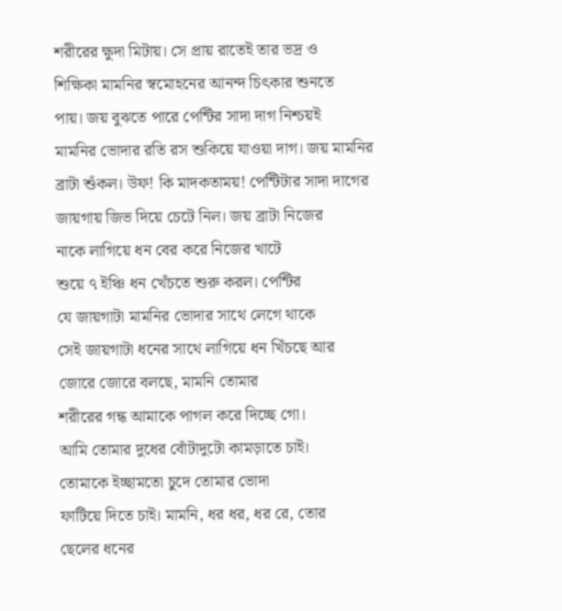শরীরের ক্ষুদা মিটায়। সে প্রায় রাতেই তার ভদ্র ও
শিক্ষিকা মামনির স্বমোহনের আনন্দ চিৎকার শুনতে
পায়। জয় বুঝতে পারে পেন্টির সাদা দাগ নিশ্চয়ই
মামনির ভোদার রতি রস শুকিয়ে যাওয়া দাগ। জয় মামনির
ব্রাটা শুঁকল। উফ! কি মাদকতাময়! পেন্টিটার সাদা দাগের
জায়গায় জিভ দিয়ে চেটে নিল। জয় ব্রাটা নিজের
নাকে লাগিয়ে ধন বের করে নিজের খাটে
শুয়ে ৭ ইঞ্চি ধন খেঁচতে শুরু করল। পেন্টির
যে জায়গাটা মামনির ভোদার সাথে লেগে থাকে
সেই জায়গাটা ধনের সাথে লাগিয়ে ধন খিঁচছে আর
জোরে জোরে বলছে, মামনি তোমার
শরীরের গন্ধ আমাকে পাগল করে দিচ্ছে গো।
আমি তোমার দুধের বোঁটাদুটো কামড়াতে চাই।
তোমাকে ইচ্ছামতো চুদে তোমার ভোদা
ফাটিয়ে দিতে চাই। মামনি, ধর ধর, ধর রে, তোর
ছেলের ধনের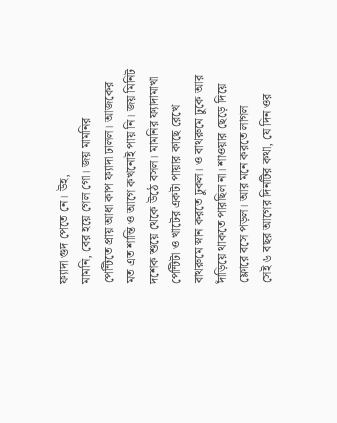ফ্যাদা গুদ পেতে নে। উহ,
মামনি, বের হয়ে গেল গো। জয় মামনির
পেন্টিতে প্রায় আধা কাপ ফ্যাদা ঢালল। আজকের
মত এত শান্তি ও আগে কখনোই পায় নি। জয় মিনিট
দশেক শুয়ে থেকে উঠে বসল। মামনির ফ্যাদামাখা
পেন্টিটা ও খাটের একটা পায়ার কাছে রেখে
বাথরুমে স্নান করতে ঢুকল। ও বাথরুমে ঢুকে আর
দাঁড়িয়ে থাকতে পারছিল না। শাওয়ার ছেড়ে দিয়ে
ফ্লোরে বসে পড়ল। আর মনে করতে লাগল
সেই ৬ বছর আগের দিনটির কথা, যে দিন ওর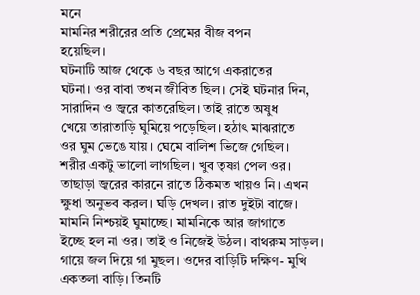মনে
মামনির শরীরের প্রতি প্রেমের বীজ বপন
হয়েছিল।
ঘটনাটি আজ থেকে ৬ বছর আগে একরাতের
ঘটনা। ওর বাবা তখন জীবিত ছিল। সেই ঘটনার দিন,
সারাদিন ও জ্বরে কাতরেছিল। তাই রাতে অষুধ
খেয়ে তারাতাড়ি ঘুমিয়ে পড়েছিল। হঠাৎ মাঝরাতে
ওর ঘুম ভেঙে যায়। ঘেমে বালিশ ভিজে গেছিল।
শরীর একটু ভালো লাগছিল। খুব তৃষ্ণা পেল ওর।
তাছাড়া জ্বরের কারনে রাতে ঠিকমত খায়ও নি। এখন
ক্ষুধা অনুভব করল। ঘড়ি দেখল। রাত দুইটা বাজে।
মামনি নিশ্চয়ই ঘুমাচ্ছে। মামনিকে আর জাগাতে
ইচ্ছে হল না ওর। তাই ও নিজেই উঠল। বাথরুম সাড়ল।
গায়ে জল দিয়ে গা মুছল। ওদের বাড়িটি দক্ষিণ- মুখি
একতলা বাড়ি। তিনটি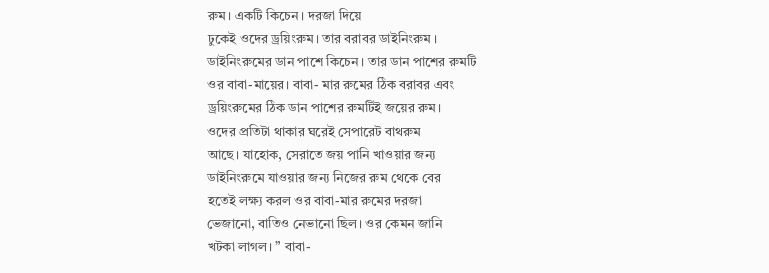রুম। একটি কিচেন। দরজা দিয়ে
ঢুকেই ওদের ড্রয়িংরুম। তার বরাবর ডাইনিংরুম ।
ডাইনিংরুমের ডান পাশে কিচেন। তার ডান পাশের রুমটি
ওর বাবা-মায়ের। বাবা- মার রুমের ঠিক বরাবর এবং
ড্রয়িংরুমের ঠিক ডান পাশের রুমটিই জয়ের রুম।
ওদের প্রতিটা থাকার ঘরেই সেপারেট বাথরুম
আছে। যাহোক, সেরাতে জয় পানি খাওয়ার জন্য
ডাইনিংরুমে যাওয়ার জন্য নিজের রুম থেকে বের
হতেই লক্ষ্য করল ওর বাবা-মার রুমের দরজা
ভেজানো, বাতিও নেভানো ছিল। ওর কেমন জানি
খটকা লাগল। ” বাবা-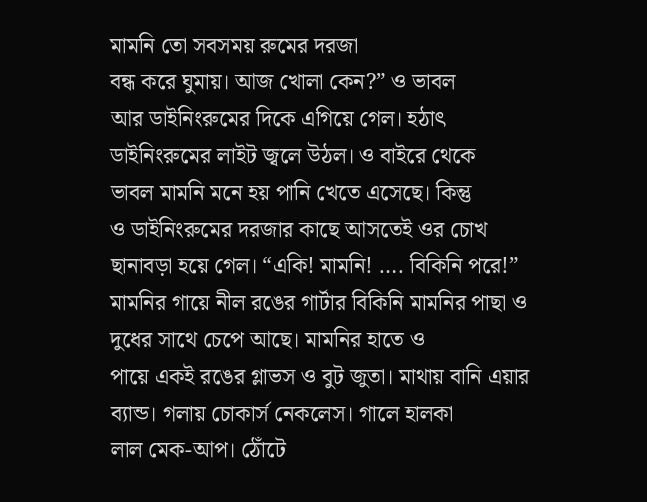মামনি তো সবসময় রুমের দরজা
বন্ধ করে ঘুমায়। আজ খোলা কেন?” ও ভাবল
আর ডাইনিংরুমের দিকে এগিয়ে গেল। হঠাৎ
ডাইনিংরুমের লাইট জ্বলে উঠল। ও বাইরে থেকে
ভাবল মামনি মনে হয় পানি খেতে এসেছে। কিন্তু
ও ডাইনিংরুমের দরজার কাছে আসতেই ওর চোখ
ছানাবড়া হয়ে গেল। “একি! মামনি! …. বিকিনি পরে!”
মামনির গায়ে নীল রঙের গার্টার বিকিনি মামনির পাছা ও
দুধের সাথে চেপে আছে। মামনির হাতে ও
পায়ে একই রঙের গ্লাভস ও বুট জুতা। মাথায় বানি এয়ার
ব্যান্ড। গলায় চোকার্স নেকলেস। গালে হালকা
লাল মেক-আপ। ঠোঁটে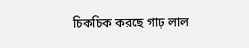চিকচিক করছে গাঢ় লাল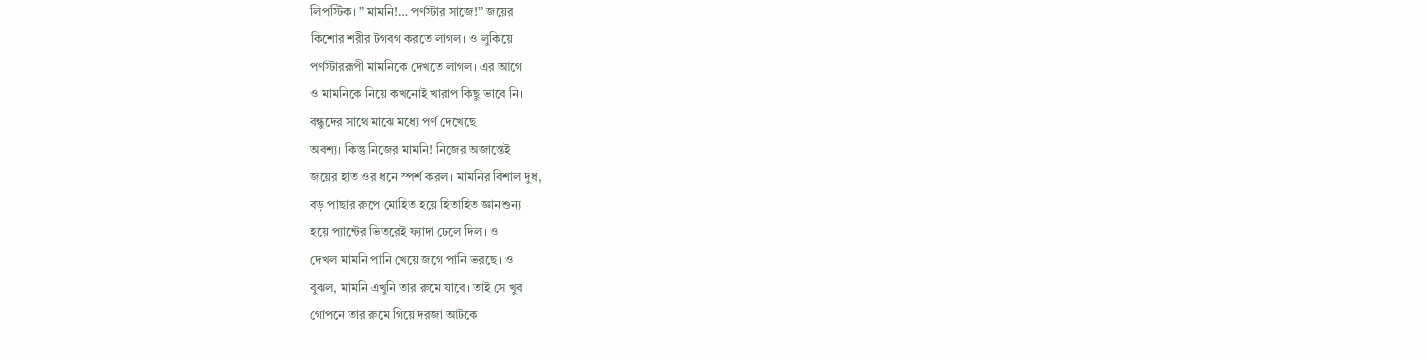লিপস্টিক। ” মামনি!… পর্ণস্টার সাজে!” জয়ের
কিশোর শরীর টগবগ করতে লাগল। ও লুকিয়ে
পর্ণস্টাররূপী মামনিকে দেখতে লাগল। এর আগে
ও মামনিকে নিয়ে কখনোই খারাপ কিছু ভাবে নি।
বন্ধুদের সাথে মাঝে মধ্যে পর্ণ দেখেছে
অবশ্য। কিন্তু নিজের মামনি! নিজের অজান্তেই
জয়ের হাত ওর ধনে স্পর্শ করল। মামনির বিশাল দুধ,
বড় পাছার রুপে মোহিত হয়ে হিতাহিত জ্ঞানশুন্য
হয়ে প্যান্টের ভিতরেই ফ্যাদা ঢেলে দিল। ও
দেখল মামনি পানি খেয়ে জগে পানি ভরছে। ও
বুঝল, মামনি এখুনি তার রুমে যাবে। তাই সে খুব
গোপনে তার রুমে গিয়ে দরজা আটকে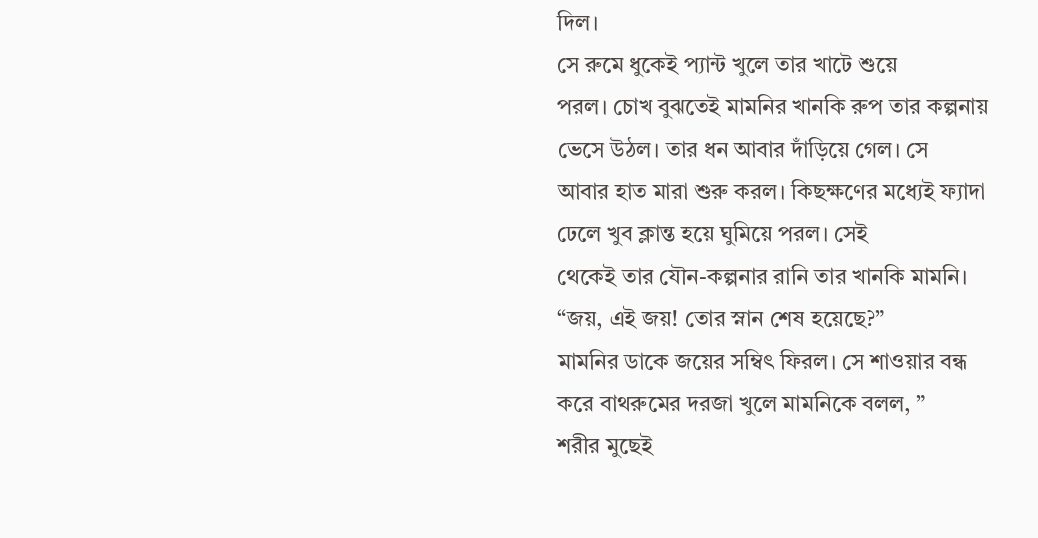দিল।
সে রুমে ধুকেই প্যান্ট খুলে তার খাটে শুয়ে
পরল। চোখ বুঝতেই মামনির খানকি রুপ তার কল্পনায়
ভেসে উঠল। তার ধন আবার দাঁড়িয়ে গেল। সে
আবার হাত মারা শুরু করল। কিছক্ষণের মধ্যেই ফ্যাদা
ঢেলে খুব ক্লান্ত হয়ে ঘুমিয়ে পরল। সেই
থেকেই তার যৌন-কল্পনার রানি তার খানকি মামনি।
“জয়, এই জয়! তোর স্নান শেষ হয়েছে?”
মামনির ডাকে জয়ের সম্বিৎ ফিরল। সে শাওয়ার বন্ধ
করে বাথরুমের দরজা খুলে মামনিকে বলল, ”
শরীর মুছেই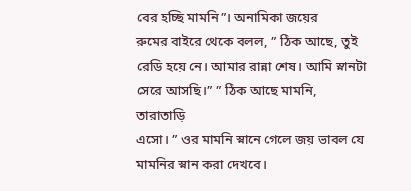বের হচ্ছি মামনি”। অনামিকা জয়ের
রুমের বাইরে থেকে বলল, ” ঠিক আছে, তুই
রেডি হয়ে নে। আমার রান্না শেষ। আমি স্নানটা
সেরে আসছি।” ” ঠিক আছে মামনি, তারাতাড়ি
এসো। ” ওর মামনি স্নানে গেলে জয় ভাবল যে
মামনির স্নান করা দেখবে।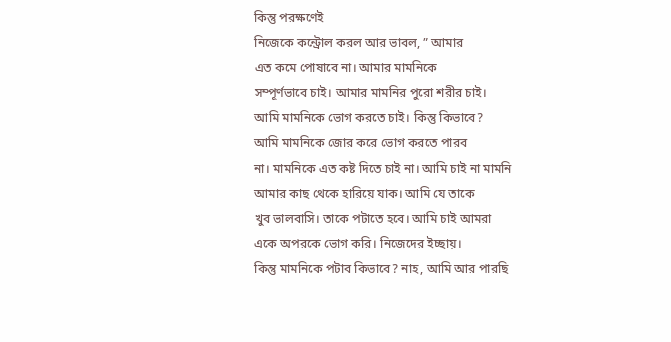কিন্তু পরক্ষণেই
নিজেকে কন্ট্রোল করল আর ভাবল, ” আমার
এত কমে পোষাবে না। আমার মামনিকে
সম্পূর্ণভাবে চাই। আমার মামনির পুরো শরীর চাই।
আমি মামনিকে ভোগ করতে চাই। কিন্তু কিভাবে?
আমি মামনিকে জোর করে ভোগ করতে পারব
না। মামনিকে এত কষ্ট দিতে চাই না। আমি চাই না মামনি
আমার কাছ থেকে হারিয়ে যাক। আমি যে তাকে
খুব ভালবাসি। তাকে পটাতে হবে। আমি চাই আমরা
একে অপরকে ভোগ করি। নিজেদের ইচ্ছায়।
কিন্তু মামনিকে পটাব কিভাবে? নাহ, আমি আর পারছি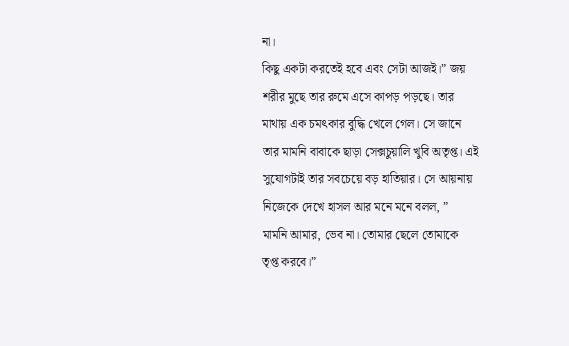না।
কিছু একটা করতেই হবে এবং সেটা আজই।” জয়
শরীর মুছে তার রুমে এসে কাপড় পড়ছে। তার
মাথায় এক চমৎকার বুদ্ধি খেলে গেল। সে জানে
তার মামনি বাবাকে ছাড়া সেক্সচুয়ালি খুবি অতৃপ্ত। এই
সুযোগটাই তার সবচেয়ে বড় হাতিয়ার। সে আয়নায়
নিজেকে দেখে হাসল আর মনে মনে বলল, ”
মামনি আমার, ভেব না। তোমার ছেলে তোমাকে
তৃপ্ত করবে।”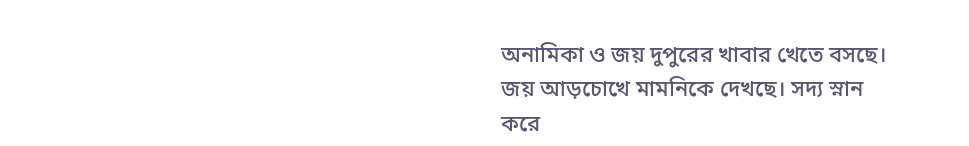অনামিকা ও জয় দুপুরের খাবার খেতে বসছে।
জয় আড়চোখে মামনিকে দেখছে। সদ্য স্নান
করে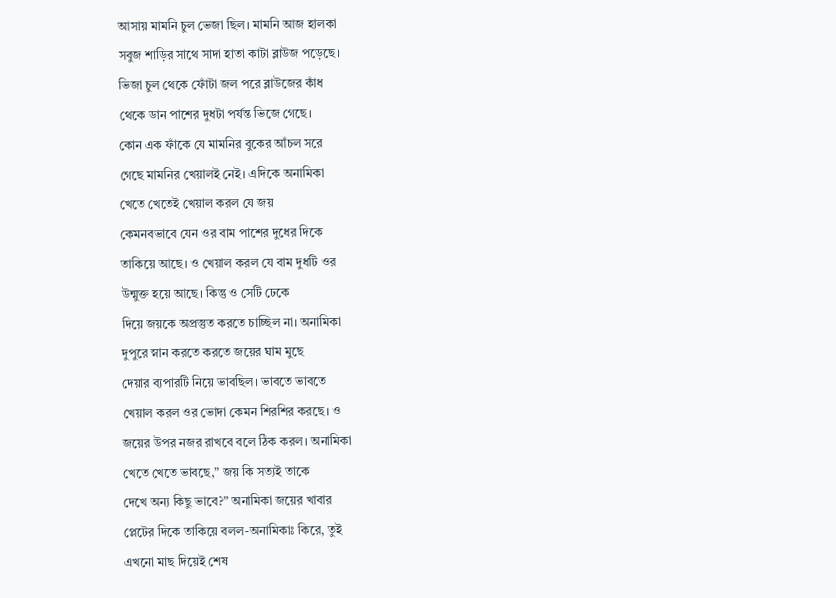আসায় মামনি চুল ভেজা ছিল। মামনি আজ হালকা
সবুজ শাড়ির সাথে সাদা হাতা কাটা ব্লাউজ পড়েছে।
ভিজা চুল থেকে ফোঁটা জল পরে ব্লাউজের কাঁধ
থেকে ডান পাশের দুধটা পর্যন্ত ভিজে গেছে।
কোন এক ফাঁকে যে মামনির বুকের আঁচল সরে
গেছে মামনির খেয়ালই নেই। এদিকে অনামিকা
খেতে খেতেই খেয়াল করল যে জয়
কেমনবভাবে যেন ওর বাম পাশের দুধের দিকে
তাকিয়ে আছে। ও খেয়াল করল যে বাম দুধটি ওর
উন্মুক্ত হয়ে আছে। কিন্তু ও সেটি ঢেকে
দিয়ে জয়কে অপ্রস্তুত করতে চাচ্ছিল না। অনামিকা
দুপুরে স্নান করতে করতে জয়ের ঘাম মুছে
দেয়ার ব্যপারটি নিয়ে ভাবছিল। ভাবতে ভাবতে
খেয়াল করল ওর ভোদা কেমন শিরশির করছে। ও
জয়ের উপর নজর রাখবে বলে ঠিক করল। অনামিকা
খেতে খেতে ভাবছে,” জয় কি সত্যই তাকে
দেখে অন্য কিছু ভাবে?” অনামিকা জয়ের খাবার
প্লেটের দিকে তাকিয়ে বলল-অনামিকাঃ কিরে, তুই
এখনো মাছ দিয়েই শেষ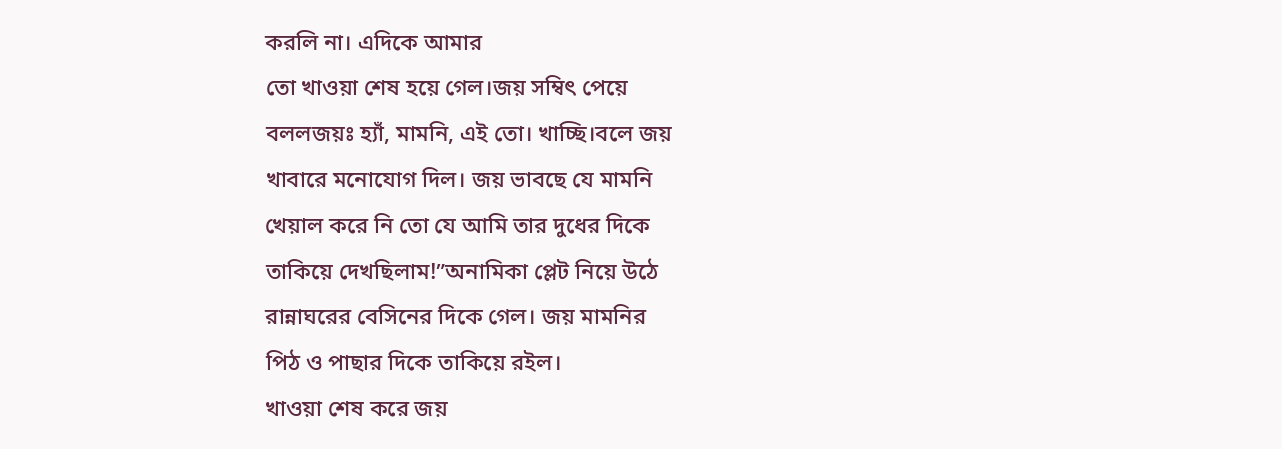করলি না। এদিকে আমার
তো খাওয়া শেষ হয়ে গেল।জয় সম্বিৎ পেয়ে
বললজয়ঃ হ্যাঁ, মামনি, এই তো। খাচ্ছি।বলে জয়
খাবারে মনোযোগ দিল। জয় ভাবছে যে মামনি
খেয়াল করে নি তো যে আমি তার দুধের দিকে
তাকিয়ে দেখছিলাম!”অনামিকা প্লেট নিয়ে উঠে
রান্নাঘরের বেসিনের দিকে গেল। জয় মামনির
পিঠ ও পাছার দিকে তাকিয়ে রইল।
খাওয়া শেষ করে জয়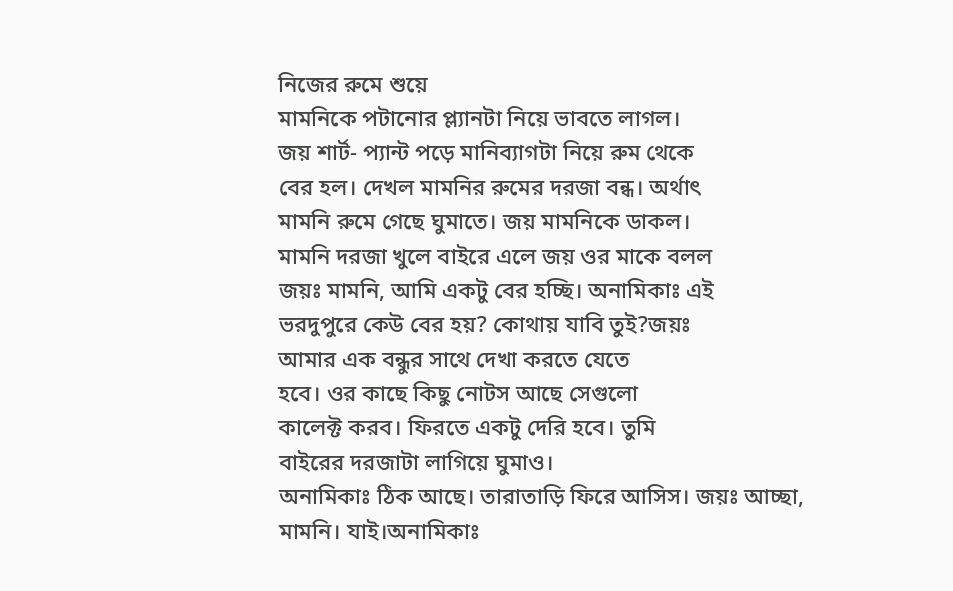নিজের রুমে শুয়ে
মামনিকে পটানোর প্ল্যানটা নিয়ে ভাবতে লাগল।
জয় শার্ট- প্যান্ট পড়ে মানিব্যাগটা নিয়ে রুম থেকে
বের হল। দেখল মামনির রুমের দরজা বন্ধ। অর্থাৎ
মামনি রুমে গেছে ঘুমাতে। জয় মামনিকে ডাকল।
মামনি দরজা খুলে বাইরে এলে জয় ওর মাকে বলল
জয়ঃ মামনি, আমি একটু বের হচ্ছি। অনামিকাঃ এই
ভরদুপুরে কেউ বের হয়? কোথায় যাবি তুই?জয়ঃ
আমার এক বন্ধুর সাথে দেখা করতে যেতে
হবে। ওর কাছে কিছু নোটস আছে সেগুলো
কালেক্ট করব। ফিরতে একটু দেরি হবে। তুমি
বাইরের দরজাটা লাগিয়ে ঘুমাও।
অনামিকাঃ ঠিক আছে। তারাতাড়ি ফিরে আসিস। জয়ঃ আচ্ছা,
মামনি। যাই।অনামিকাঃ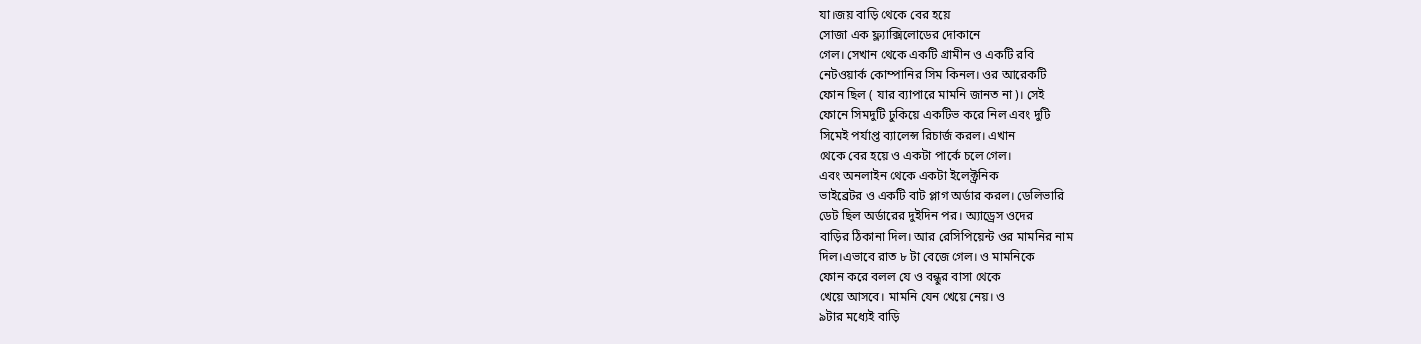যা।জয় বাড়ি থেকে বের হয়ে
সোজা এক ফ্ল্যাক্সিলোডের দোকানে
গেল। সেখান থেকে একটি গ্রামীন ও একটি রবি
নেটওয়ার্ক কোম্পানির সিম কিনল। ওর আরেকটি
ফোন ছিল ( যার ব্যাপারে মামনি জানত না)। সেই
ফোনে সিমদুটি ঢুকিয়ে একটিভ করে নিল এবং দুটি
সিমেই পর্যাপ্ত ব্যালেন্স রিচার্জ করল। এখান
থেকে বের হয়ে ও একটা পার্কে চলে গেল।
এবং অনলাইন থেকে একটা ইলেক্ট্রনিক
ভাইব্রেটর ও একটি বাট প্লাগ অর্ডার করল। ডেলিভারি
ডেট ছিল অর্ডারের দুইদিন পর। অ্যাড্রেস ওদের
বাড়ির ঠিকানা দিল। আর রেসিপিয়েন্ট ওর মামনির নাম
দিল।এভাবে রাত ৮ টা বেজে গেল। ও মামনিকে
ফোন করে বলল যে ও বন্ধুর বাসা থেকে
খেয়ে আসবে। মামনি যেন খেয়ে নেয়। ও
৯টার মধ্যেই বাড়ি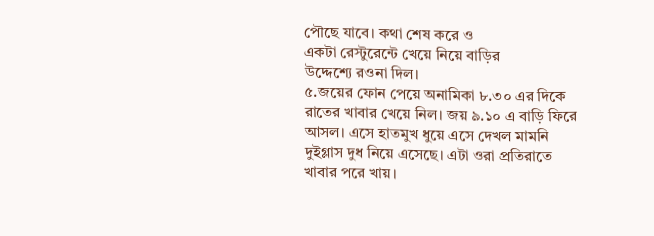পৌছে যাবে। কথা শেষ করে ও
একটা রেস্টুরেন্টে খেয়ে নিয়ে বাড়ির
উদ্দেশ্যে রওনা দিল।
৫.জয়ের ফোন পেয়ে অনামিকা ৮.৩০ এর দিকে
রাতের খাবার খেয়ে নিল। জয় ৯.১০ এ বাড়ি ফিরে
আসল। এসে হাতমুখ ধুয়ে এসে দেখল মামনি
দুইগ্লাস দুধ নিয়ে এসেছে। এটা ওরা প্রতিরাতে
খাবার পরে খায়।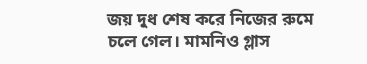জয় দুধ শেষ করে নিজের রুমে
চলে গেল। মামনিও গ্লাস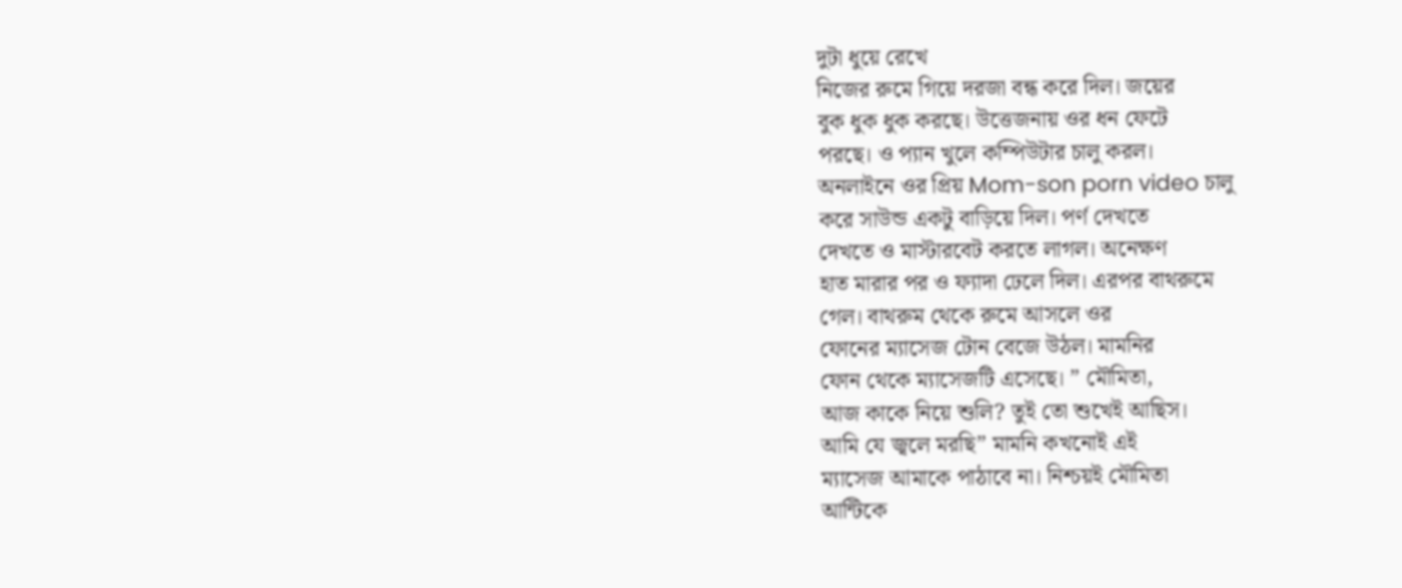দুটা ধুয়ে রেখে
নিজের রুমে গিয়ে দরজা বন্ধ করে দিল। জয়ের
বুক ধুক ধুক করছে। উত্তেজনায় ওর ধন ফেটে
পরছে। ও প্যান খুলে কম্পিউটার চালু করল।
অনলাইনে ওর প্রিয় Mom-son porn video চালু
করে সাউন্ড একটু বাড়িয়ে দিল। পর্ণ দেখতে
দেখতে ও মাস্টারবেট করতে লাগল। অনেক্ষণ
হাত মারার পর ও ফ্যাদা ঢেলে দিল। এরপর বাথরুমে
গেল। বাথরুম থেকে রুমে আসলে ওর
ফোনের ম্যাসেজ টোন বেজে উঠল। মামনির
ফোন থেকে ম্যাসেজটি এসেছে। ” মৌমিতা,
আজ কাকে নিয়ে শুলি? তুই তো শুখেই আছিস।
আমি যে জ্বলে মরছি” মামনি কখনোই এই
ম্যাসেজ আমাকে পাঠাবে না। নিশ্চয়ই মৌমিতা
আন্টিকে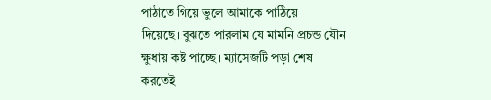পাঠাতে গিয়ে ভুলে আমাকে পাঠিয়ে
দিয়েছে। বুঝতে পারলাম যে মামনি প্রচন্ড যৌন
ক্ষুধায় কষ্ট পাচ্ছে। ম্যাসেজটি পড়া শেষ
করতেই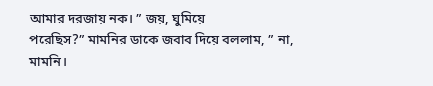আমার দরজায় নক। ” জয়, ঘুমিয়ে
পরেছিস?” মামনির ডাকে জবাব দিয়ে বললাম, ” না,
মামনি।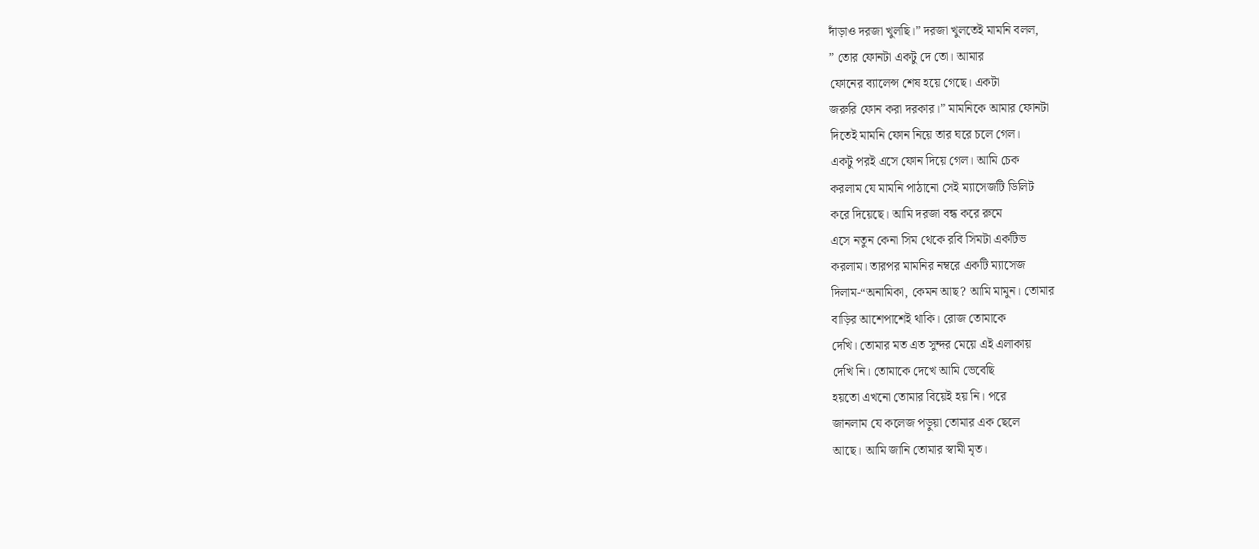দাঁড়াও দরজা খুলছি।” দরজা খুলতেই মামনি বলল,
” তোর ফোনটা একটু দে তো। আমার
ফোনের ব্যালেন্স শেষ হয়ে গেছে। একটা
জরুরি ফোন করা দরকার।” মামনিকে আমার ফোনটা
দিতেই মামনি ফোন নিয়ে তার ঘরে চলে গেল।
একটু পরই এসে ফোন দিয়ে গেল। আমি চেক
করলাম যে মামনি পাঠানো সেই ম্যাসেজটি ডিলিট
করে দিয়েছে। আমি দরজা বন্ধ করে রুমে
এসে নতুন কেনা সিম থেকে রবি সিমটা একটিভ
করলাম। তারপর মামনির নম্বরে একটি ম্যাসেজ
দিলাম-“অনামিকা, কেমন আছ? আমি মামুন। তোমার
বাড়ির আশেপাশেই থাকি। রোজ তোমাকে
দেখি। তোমার মত এত সুন্দর মেয়ে এই এলাকায়
দেখি নি। তোমাকে দেখে আমি ভেবেছি
হয়তো এখনো তোমার বিয়েই হয় নি। পরে
জানলাম যে কলেজ পড়ুয়া তোমার এক ছেলে
আছে। আমি জানি তোমার স্বামী মৃত।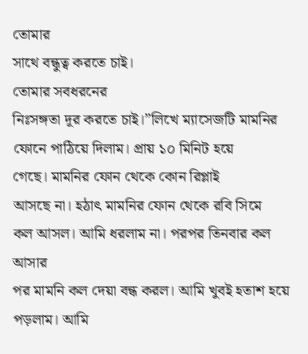তোমার
সাথে বন্ধুত্ব করতে চাই।
তোমার সবধরনের
নিঃসঙ্গতা দূর করতে চাই।”লিখে ম্যাসেজটি মামনির
ফোনে পাঠিয়ে দিলাম। প্রায় ১০ মিনিট হয়ে
গেছে। মামনির ফোন থেকে কোন রিপ্লাই
আসছে না। হঠাৎ মামনির ফোন থেকে রবি সিমে
কল আসল। আমি ধরলাম না। পরপর তিনবার কল আসার
পর মামনি কল দেয়া বন্ধ করল। আমি খুবই হতাশ হয়ে
পড়লাম। আমি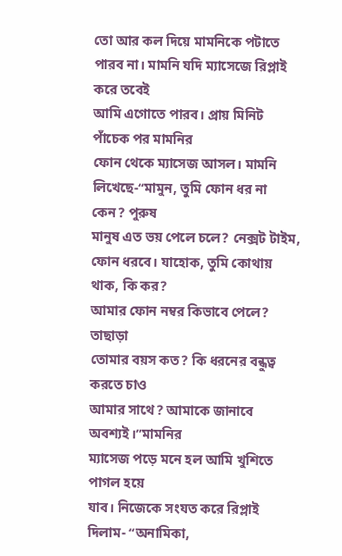তো আর কল দিয়ে মামনিকে পটাতে
পারব না। মামনি যদি ম্যাসেজে রিপ্লাই করে তবেই
আমি এগোতে পারব। প্রায় মিনিট পাঁচেক পর মামনির
ফোন থেকে ম্যাসেজ আসল। মামনি
লিখেছে-“মামুন, তুমি ফোন ধর না কেন? পুরুষ
মানুষ এত ভয় পেলে চলে? নেক্সট টাইম,
ফোন ধরবে। যাহোক, তুমি কোথায় থাক, কি কর?
আমার ফোন নম্বর কিভাবে পেলে? তাছাড়া
তোমার বয়স কত? কি ধরনের বন্ধুত্ব করতে চাও
আমার সাথে? আমাকে জানাবে অবশ্যই।”মামনির
ম্যাসেজ পড়ে মনে হল আমি খুশিতে পাগল হয়ে
যাব। নিজেকে সংযত করে রিপ্লাই দিলাম- “অনামিকা,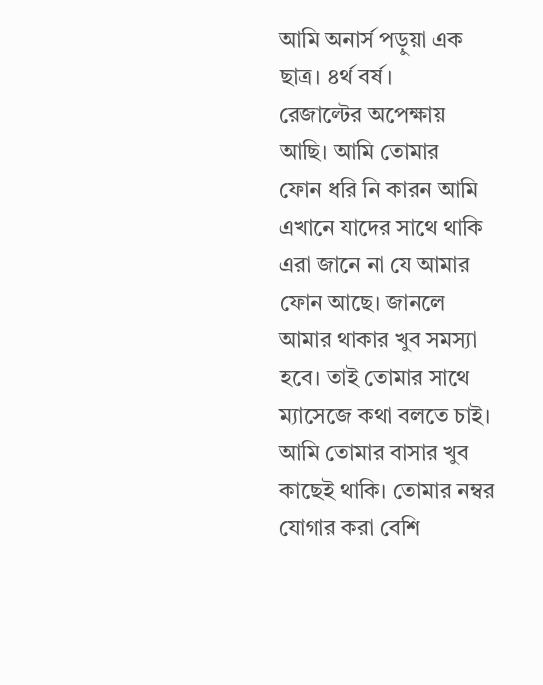আমি অনার্স পড়ুয়া এক ছাত্র। ৪র্থ বর্ষ।
রেজাল্টের অপেক্ষায় আছি। আমি তোমার
ফোন ধরি নি কারন আমি এখানে যাদের সাথে থাকি
এরা জানে না যে আমার ফোন আছে। জানলে
আমার থাকার খুব সমস্যা হবে। তাই তোমার সাথে
ম্যাসেজে কথা বলতে চাই। আমি তোমার বাসার খুব
কাছেই থাকি। তোমার নম্বর যোগার করা বেশি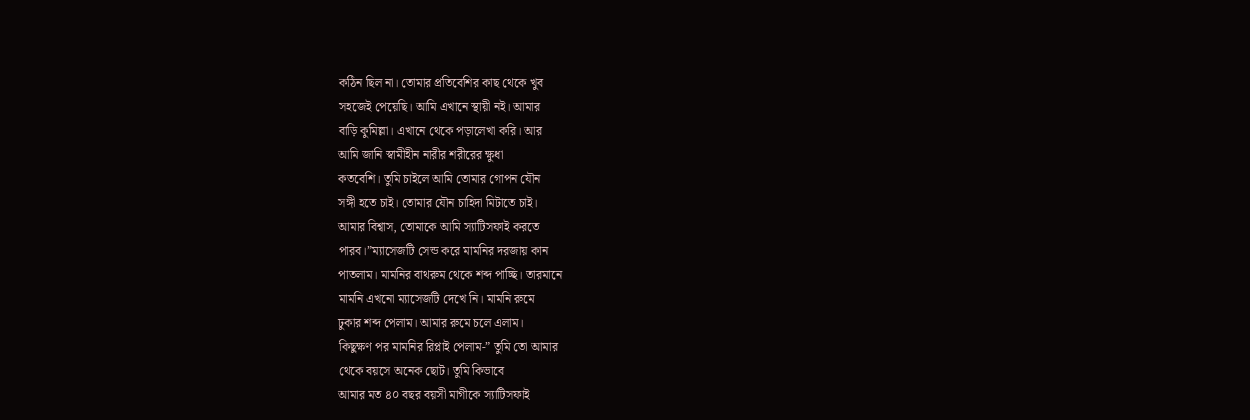কঠিন ছিল না। তোমার প্রতিবেশির কাছ থেকে খুব
সহজেই পেয়েছি। আমি এখানে স্থায়ী নই। আমার
বাড়ি কুমিল্লা। এখানে থেকে পড়ালেখা করি। আর
আমি জানি স্বামীহীন নারীর শরীরের ক্ষুধা
কতবেশি। তুমি চাইলে আমি তোমার গোপন যৌন
সঙ্গী হতে চাই। তোমার যৌন চাহিদা মিটাতে চাই।
আমার বিশ্বাস, তোমাকে আমি স্যাটিসফাই করতে
পারব।”ম্যাসেজটি সেন্ড করে মামনির দরজায় কান
পাতলাম। মামনির বাথরুম থেকে শব্দ পাচ্ছি। তারমানে
মামনি এখনো ম্যাসেজটি দেখে নি। মামনি রুমে
ঢুকার শব্দ পেলাম। আমার রুমে চলে এলাম।
কিছুক্ষণ পর মামনির রিপ্লাই পেলাম-” তুমি তো আমার
থেকে বয়সে অনেক ছোট। তুমি কিভাবে
আমার মত ৪০ বছর বয়সী মাগীকে স্যাটিসফাই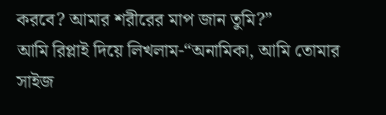করবে? আমার শরীরের মাপ জান তুমি?”
আমি রিপ্লাই দিয়ে লিখলাম-“অনামিকা, আমি তোমার
সাইজ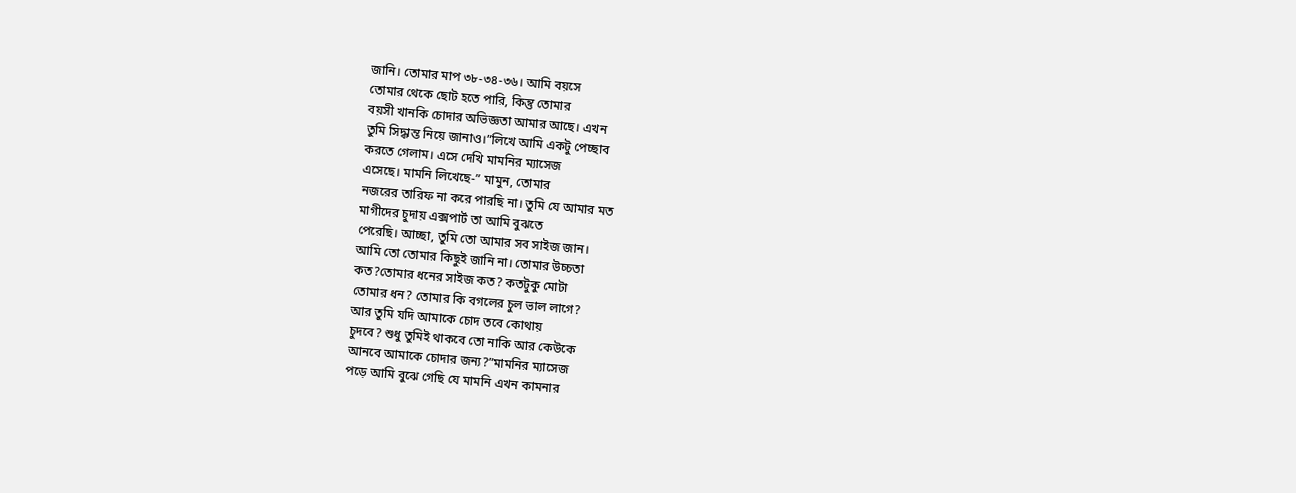জানি। তোমার মাপ ৩৮-৩৪-৩৬। আমি বয়সে
তোমার থেকে ছোট হতে পারি, কিন্তু তোমার
বয়সী খানকি চোদার অভিজ্ঞতা আমার আছে। এখন
তুমি সিদ্ধান্ত নিয়ে জানাও।”লিখে আমি একটু পেচ্ছাব
করতে গেলাম। এসে দেখি মামনির ম্যাসেজ
এসেছে। মামনি লিখেছে-” মামুন, তোমার
নজরের তারিফ না করে পারছি না। তুমি যে আমার মত
মাগীদের চুদায় এক্সপার্ট তা আমি বুঝতে
পেরেছি। আচ্ছা, তুমি তো আমার সব সাইজ জান।
আমি তো তোমার কিছুই জানি না। তোমার উচ্চতা
কত?তোমার ধনের সাইজ কত? কতটুকু মোটা
তোমার ধন? তোমার কি বগলের চুল ভাল লাগে?
আর তুমি যদি আমাকে চোদ তবে কোথায়
চুদবে? শুধু তুমিই থাকবে তো নাকি আর কেউকে
আনবে আমাকে চোদার জন্য?”মামনির ম্যাসেজ
পড়ে আমি বুঝে গেছি যে মামনি এখন কামনার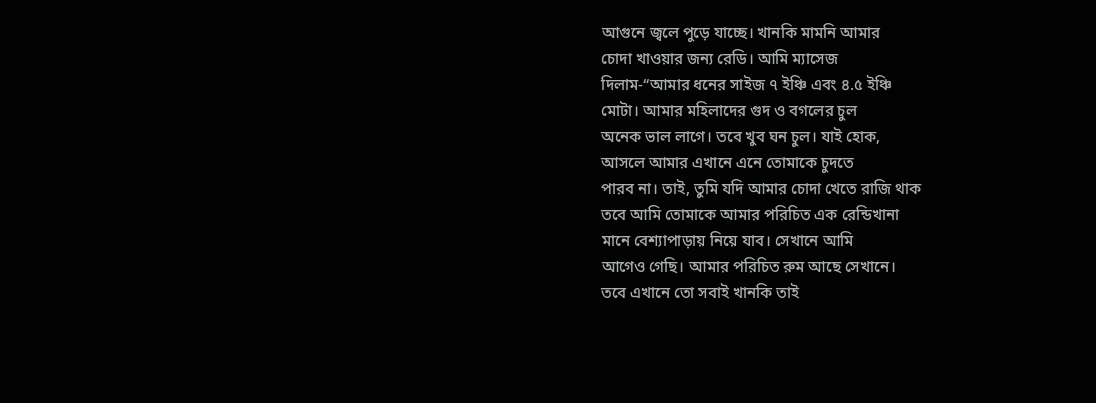আগুনে জ্বলে পুড়ে যাচ্ছে। খানকি মামনি আমার
চোদা খাওয়ার জন্য রেডি। আমি ম্যাসেজ
দিলাম-“আমার ধনের সাইজ ৭ ইঞ্চি এবং ৪.৫ ইঞ্চি
মোটা। আমার মহিলাদের গুদ ও বগলের চুল
অনেক ভাল লাগে। তবে খুব ঘন চুল। যাই হোক,
আসলে আমার এখানে এনে তোমাকে চুদতে
পারব না। তাই, তুমি যদি আমার চোদা খেতে রাজি থাক
তবে আমি তোমাকে আমার পরিচিত এক রেন্ডিখানা
মানে বেশ্যাপাড়ায় নিয়ে যাব। সেখানে আমি
আগেও গেছি। আমার পরিচিত রুম আছে সেখানে।
তবে এখানে তো সবাই খানকি তাই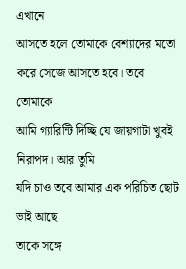এখানে
আসতে হলে তোমাকে বেশ্যাদের মতো
করে সেজে আসতে হবে। তবে তোমাকে
আমি গ্যারিন্টি দিচ্ছি যে জায়গাটা খুবই নিরাপদ। আর তুমি
যদি চাও তবে আমার এক পরিচিত ছোট ভাই আছে
তাকে সঙ্গে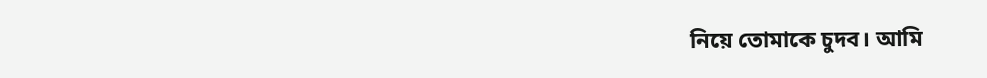নিয়ে তোমাকে চুদব। আমি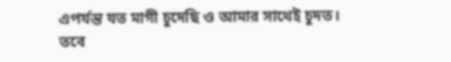এপর্যন্ত যত মাগী চুদেছি ও আমার সাথেই চুদত।
তবে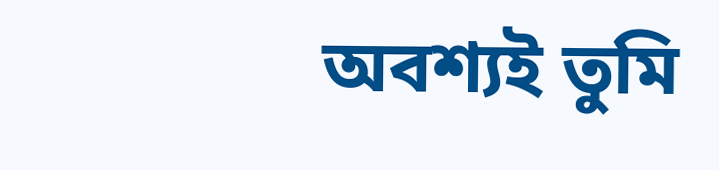অবশ্যই তুমি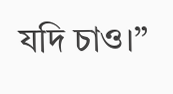যদি চাও।”